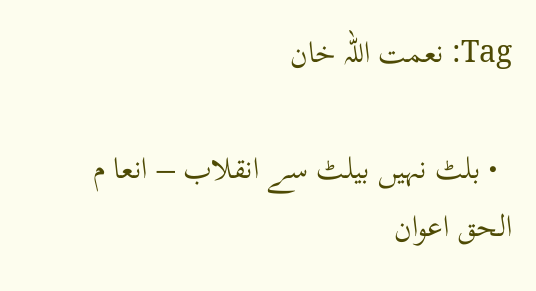Tag: نعمت اللہ خان

  • بلٹ نہیں بیلٹ سے انقلاب – انعا م الحق اعوان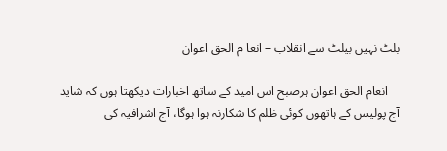بلٹ نہیں بیلٹ سے انقلاب – انعا م الحق اعوان

    انعام الحق اعوان ہرصبح اس امید کے ساتھ اخبارات دیکھتا ہوں کہ شاید آج پولیس کے ہاتھوں کوئی ظلم کا شکارنہ ہوا ہوگا، آج اشرافیہ کی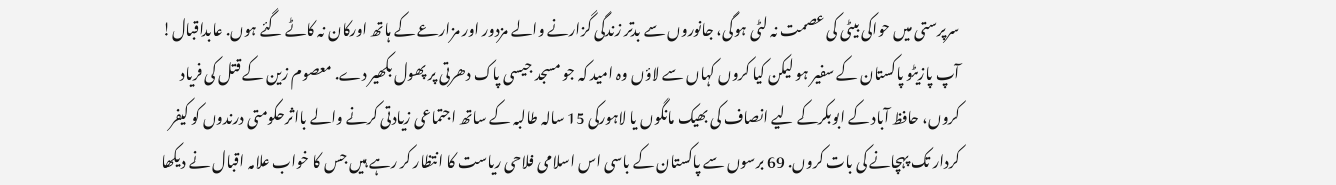سرپرستی میں حواکی بیٹی کی عصمت نہ لٹی ہوگی، جانوروں سے بدتر زندگی گزارنے والے مزدور اور مزارعے کے ہاتھ اورکان نہ کاٹے گئے ہوں. عابداقبال! آپ پازیٹو پاکستان کے سفیر ہو لیکن کیا کروں کہاں سے لاؤں وہ امید کہ جو مسجد جیسی پاک دھرتی پر پھول بکھیر دے. معصوم زین کے قتل کی فریاد کروں، حافظ آباد کے ابوبکرکے لیے انصاف کی بھیک مانگوں یا لاہورکی 15 سالہ طالبہ کے ساتھ اجتماعی زیادتی کرنے والے بااثرحکومتی درندوں کو کیفر کردار تک پہچانے کی بات کروں. 69 برسوں سے پاکستان کے باسی اس اسلامی فلاحی ریاست کا انتظار کر رہے ہیں جس کا خواب علامہ اقبال نے دیکھا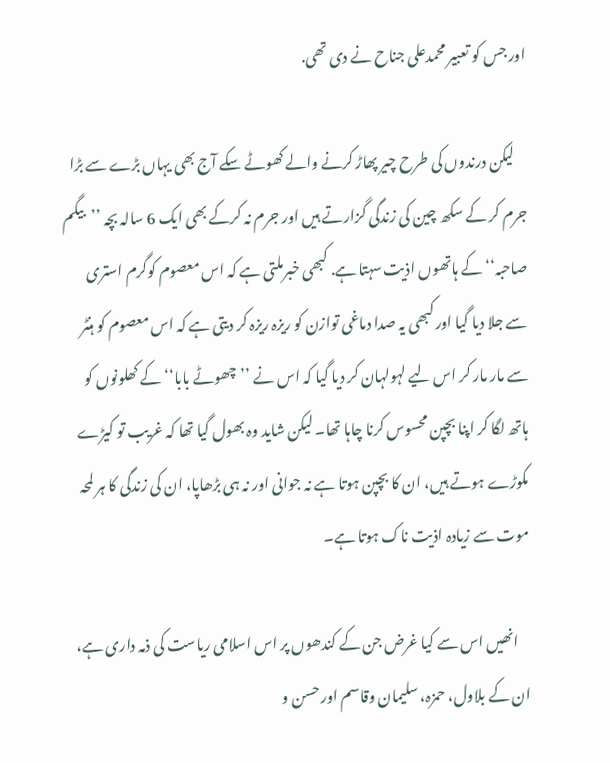اور جس کو تعبیر محمدعلی جناح نے دی تھی.

    لیکن درندوں کی طرح چیر پھاڑ کرنے والے کھوٹے سکے آج بھی یہاں بڑے سے بڑا جرم کر کے سکھ چین کی زندگی گزارتے ہیں اور جرم نہ کرکے بھی ایک 6 سالہ بچہ ’’بیگم صاحبہ‘‘ کے ہاتھوں اذیت سہتا ہے. کبھی خبرملتی ہے کہ اس معصوم کوگرم استری سے جلا دیا گیا اور کبھی یہ صدا دماغی توازن کو ریزہ ریزہ کر دیتی ہے کہ اس معصوم کو ہنٹر سے مار مار کر اس لیے لہولہان کر دیا گیا کہ اس نے ’’چھوٹے بابا‘‘ کے کھلونوں کو ہاتھ لگا کر اپنا بچپن محسوس کرنا چاہا تھا۔ لیکن شاید وہ بھول گیا تھا کہ غریب تو کیڑے مکوڑے ہوتے ہیں، ان کا بچپن ہوتا ہے نہ جوانی اور نہ ہی بڑھاپا، ان کی زندگی کا ہر لمحہ موت سے زیادہ اذیت ناک ہوتا ہے۔

    انھیں اس سے کیا غرض جن کے کندھوں پر اس اسلامی ریاست کی ذمہ داری ہے، ان کے بلاول، حمزہ، سلیمان وقاسم اور حسن و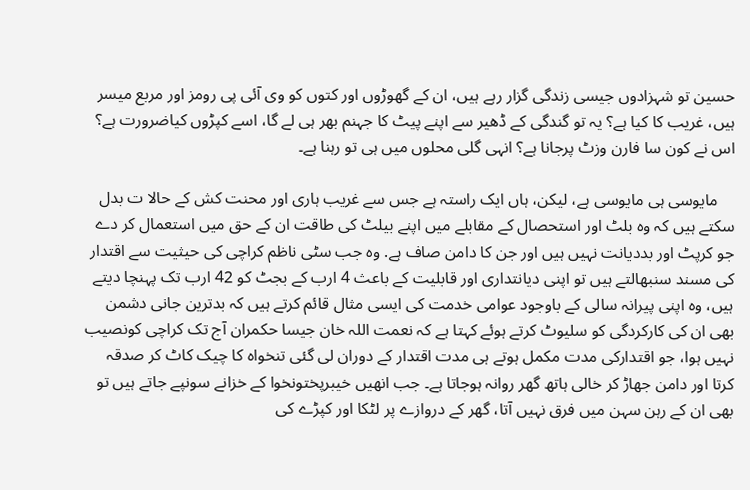حسین تو شہزادوں جیسی زندگی گزار رہے ہیں، ان کے گھوڑوں اور کتوں کو وی آئی پی رومز اور مربع میسر ہیں، غریب کا کیا ہے؟ یہ تو گندگی کے ڈھیر سے اپنے پیٹ کا جہنم بھر ہی لے گا، اسے کپڑوں کیاضرورت ہے؟ اس نے کون سا فارن وزٹ پرجانا ہے؟ انہی گلی محلوں میں ہی تو رہنا ہے۔

    مایوسی ہی مایوسی ہے، لیکن، ہاں ایک راستہ ہے جس سے غریب ہاری اور محنت کش کے حالا ت بدل سکتے ہیں کہ وہ بلٹ اور استحصال کے مقابلے میں اپنے بیلٹ کی طاقت ان کے حق میں استعمال کر دے جو کرپٹ اور بددیانت نہیں ہیں اور جن کا دامن صاف ہے. وہ جب سٹی ناظم کراچی کی حیثیت سے اقتدار کی مسند سنبھالتے ہیں تو اپنی دیانتداری اور قابلیت کے باعث 4 ارب کے بجٹ کو 42 ارب تک پہنچا دیتے ہیں، وہ اپنی پیرانہ سالی کے باوجود عوامی خدمت کی ایسی مثال قائم کرتے ہیں کہ بدترین جانی دشمن بھی ان کی کارکردگی کو سلیوٹ کرتے ہوئے کہتا ہے کہ نعمت اللہ خان جیسا حکمران آج تک کراچی کونصیب نہیں ہوا، جو اقتدارکی مدت مکمل ہوتے ہی مدت اقتدار کے دوران لی گئی تنخواہ کا چیک کاٹ کر صدقہ کرتا اور دامن جھاڑ کر خالی ہاتھ گھر روانہ ہوجاتا ہے۔ جب انھیں خیبرپختونخوا کے خزانے سونپے جاتے ہیں تو بھی ان کے رہن سہن میں فرق نہیں آتا، گھر کے دروازے پر لٹکا اور کپڑے کی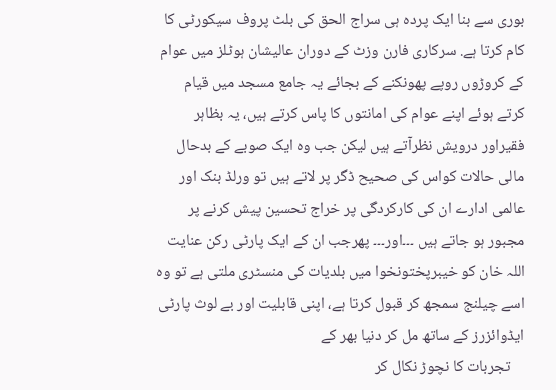بوری سے بنا ایک پردہ ہی سراج الحق کی بلٹ پروف سیکورٹی کا کام کرتا ہے. سرکاری فارن وزٹ کے دوران عالیشان ہوٹلز میں عوام کے کروڑوں روپے پھونکنے کے بجائے یہ جامع مسجد میں قیام کرتے ہوئے اپنے عوام کی امانتوں کا پاس کرتے ہیں، یہ بظاہر فقیراور درویش نظرآتے ہیں لیکن جب وہ ایک صوبے کے بدحال مالی حالات کواس کی صحیح ڈگر پر لاتے ہیں تو ورلڈ بنک اور عالمی ادارے ان کی کارکردگی پر خراج تحسین پیش کرنے پر مجبور ہو جاتے ہیں ۔۔۔اور۔۔۔ پھرجب ان کے ایک پارٹی رکن عنایت اللہ خان کو خیبرپختونخوا میں بلدیات کی منسٹری ملتی ہے تو وہ اسے چیلنج سمجھ کر قبول کرتا ہے، اپنی قابلیت اور بے لوث پارٹی ایڈوائزرز کے ساتھ مل کر دنیا بھر کے
    تجربات کا نچوڑ نکال کر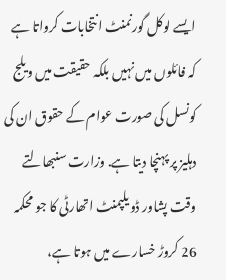ایسے لوکل گورنمنٹ انتخابات کرواتا ہے کہ فائلوں میں نہیں بلکہ حقیقت میں ویلج کونسل کی صورت عوام کے حقوق ان کی دہلیز پر پہنچا دیتا ہے. وزارت سنبھالتے وقت پشاور ڈویلپمنٹ اتھارٹی کا جو محکمہ 26 کروڑ خسارے میں ہوتا ہے،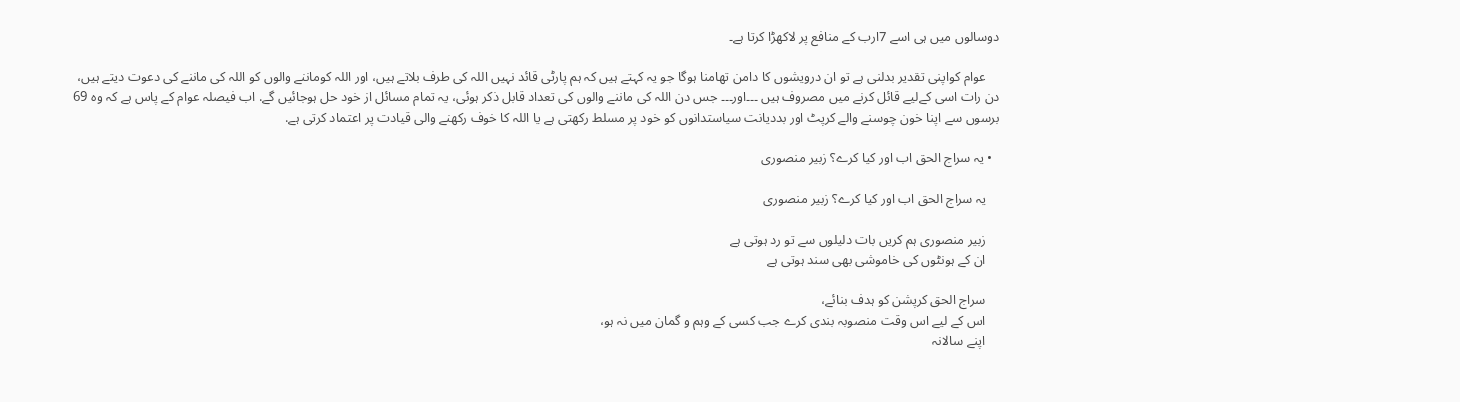دوسالوں میں ہی اسے 7ارب کے منافع پر لاکھڑا کرتا ہے۔

    عوام کواپنی تقدیر بدلنی ہے تو ان درویشوں کا دامن تھامنا ہوگا جو یہ کہتے ہیں کہ ہم پارٹی قائد نہیں اللہ کی طرف بلاتے ہیں، اور اللہ کوماننے والوں کو اللہ کی ماننے کی دعوت دیتے ہیں، دن رات اسی کےلیے قائل کرنے میں مصروف ہیں ۔۔۔اور۔۔۔ جس دن اللہ کی ماننے والوں کی تعداد قابل ذکر ہوئی، یہ تمام مسائل از خود حل ہوجائیں گے. اب فیصلہ عوام کے پاس ہے کہ وہ 69 برسوں سے اپنا خون چوسنے والے کرپٹ اور بددیانت سیاستدانوں کو خود پر مسلط رکھتی ہے یا اللہ کا خوف رکھنے والی قیادت پر اعتماد کرتی ہے.

  • یہ سراج الحق اب اور کیا کرے؟ زبیر منصوری

    یہ سراج الحق اب اور کیا کرے؟ زبیر منصوری

    زبیر منصوری ہم کریں بات دلیلوں سے تو رد ہوتی ہے
    ان کے ہونٹوں کی خاموشی بھی سند ہوتی ہے

    سراج الحق کرپشن کو ہدف بنائے،
    اس کے لیے اس وقت منصوبہ بندی کرے جب کسی کے وہم و گمان میں نہ ہو،
    اپنے سالانہ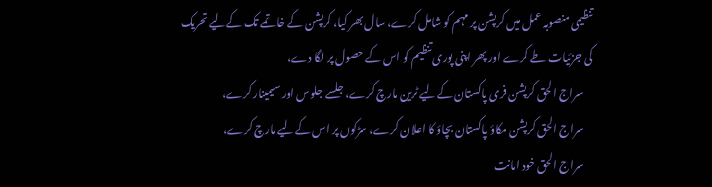تنظیمی منصوبہ عمل میں کرپشن پر مہم کو شامل کرے، سال بھر کیا، کرپشن کے خاتمے تک کےلیے تحریک کی جزئیات طے کرے اور پھر اپنی پوری تنظیم کو اس کے حصول پر لگا دے،
    سراج الحق کرپشن فری پاکستان کےلیے ٹرین مارچ کرے، جلسے جلوس اور سیمینار کرے،
    سراج الحق کرپشن مکاؤ پاکستان بچاؤ کا اعلان کرے، سڑکوں پر اس کےلیے مارچ کرے،
    سراج الحق خود امانت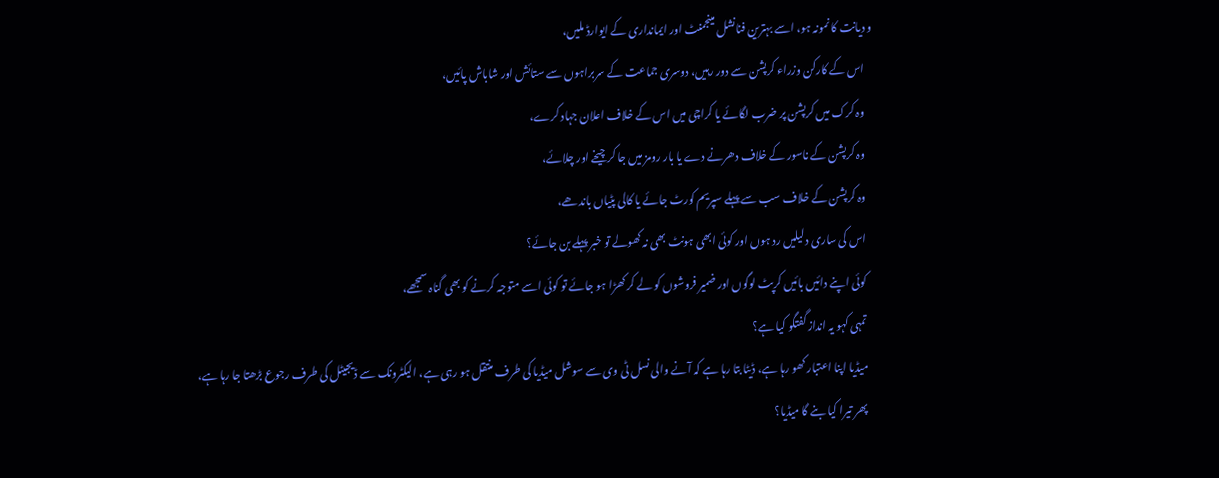و دیانت کا نمونہ ہو، اسے بہترین فنانشل مینجمنٹ اور ایمانداری کے ایوارڈ ملیں،
    اس کے کارکن وزراء کرپشن سے دور رہیں، دوسری جماعت کے سربراہوں سے ستائش اور شاباش پائیں،
    وہ کرک میں کرپشن پر ضرب لگائے یا کراچی میں اس کے خلاف اعلان جہاد کرے،
    وہ کرپشن کے ناسور کے خلاف دھرنے دے یا بار رومز میں جا کر چیخے اور چلائے،
    وہ کرپشن کے خلاف سب سے پہلے سپریم کورٹ جائے یا کالی پٹیاں باندھے،
    اس کی ساری دلیلیں رد ہوں اور کوئی ابھی ہونٹ بھی نہ کھولے تو خبر پہلے بن جائے؟
    کوئی اپنے دائیں بائیں کرپٹ لوگوں اور ضمیر فروشوں کو لے کر کھڑا ہو جائے تو کوئی اسے متوجہ کرنے کو بھی گناہ سمجھے،
    تمہی کہو یہ انداز گفتگو کیا ہے؟
    میڈیا اپنا اعتبار کھو رہا ہے، ڈیٹا بتا رہا ہے کہ آنے والی نسل ٹی وی سے سوشل میڈیا کی طرف منتقل ہو رہی ہے، الیکٹرونک سے ڈیجیٹل کی طرف رجوع بڑھتا جا رہا ہے،
    پھر تیرا کیا بنے گا میڈیا؟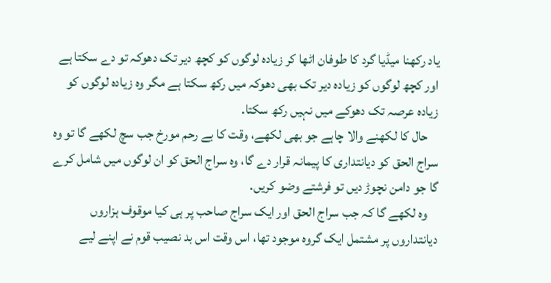یاد رکھنا میڈیا گرد کا طوفان اٹھا کر زیادہ لوگوں کو کچھ دیر تک دھوکہ تو دے سکتا ہے اور کچھ لوگوں کو زیادہ دیر تک بھی دھوکہ میں رکھ سکتا ہے مگر وہ زیادہ لوگوں کو زیادہ عرصہ تک دھوکے میں نہیں رکھ سکتا.
    حال کا لکھنے والا چاہے جو بھی لکھے، وقت کا بے رحم مورخ جب سچ لکھے گا تو وہ سراج الحق کو دیانتداری کا پیمانہ قرار دے گا، وہ سراج الحق کو ان لوگوں میں شامل کرے گا جو دامن نچوڑ دیں تو فرشتے وضو کریں.
    وہ لکھے گا کہ جب سراج الحق اور ایک سراج صاحب پر ہی کیا موقوف ہزاروں دیانتداروں پر مشتمل ایک گروہ موجود تھا، اس وقت اس بد نصیب قوم نے اپنے لیے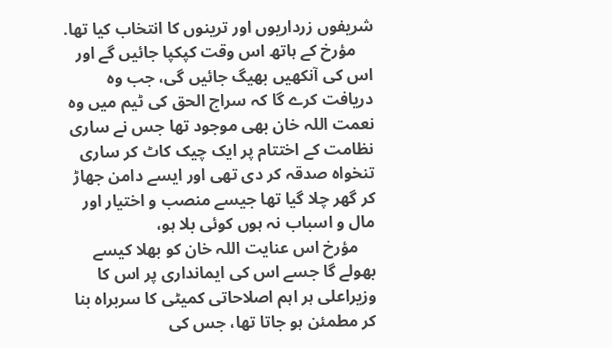شریفوں زرداریوں اور ترینوں کا انتخاب کیا تھا.
    مؤرخ کے ہاتھ اس وقت کپکپا جائیں گے اور اس کی آنکھیں بھیگ جائیں گی، جب وہ دریافت کرے گا کہ سراج الحق کی ٹیم میں وہ نعمت اللہ خان بھی موجود تھا جس نے ساری نظامت کے اختتام پر ایک چیک کاٹ کر ساری تنخواہ صدقہ کر دی تھی اور ایسے دامن جھاڑ کر گھر چلا گیا تھا جیسے منصب و اختیار اور مال و اسباب نہ ہوں کوئی بلا ہو،
    مؤرخ اس عنایت اللہ خان کو بھلا کیسے بھولے گا جسے اس کی ایمانداری پر اس کا وزیراعلی ہر اہم اصلاحاتی کمیٹی کا سربراہ بنا کر مطمئن ہو جاتا تھا، جس کی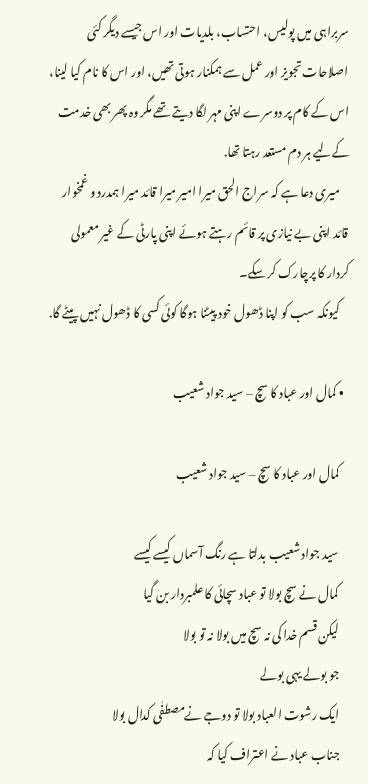سربراہی میں پولیس، احتساب، بلدیات اور اس جیسے دیگر کئی اصلاحات تجویز اور عمل سے ہمکنار ہوتی تھیں، اور اس کا نام کیا لینا، اس کے کام پر دوسرے اپنی مہر لگا دیتے تھے مگر وہ پھر بھی خدمت کےلیے ہر دم مستعد رہتا تھا.
    میری دعا ہے کہ سراج الحق میرا امیر میرا قائد میرا ہمدرد و غمخوار قائد اپنی بے نیازی پر قائم رہتے ہوئے اپنی پارٹی کے غیر معمولی کردار کا پرچارک کر سکے۔
    کیونکہ سب کو اپنا ڈھول خود پیٹنا ہوگا کوئی کسی کا ڈھول نہیں پیٹے گا.

  • کمال اور عباد کا سچ – سید جواد شعیب

    کمال اور عباد کا سچ – سید جواد شعیب

    سید جواد شعیب بدلتا ہے رنگ آسماں کیسے کیسے
    کمال نے سچ بولا تو عباد سچائی کا علمبردار بن گیا
    لیکن قسم خدا کی نہ سچ میں بولا نہ تو بولا
    جو بولے یہی بولے
    ایک رشوت العباد بولا تو دوجے نےمصطفٰی کدال بولا
    جناب عباد نے اعتراف کیا کہ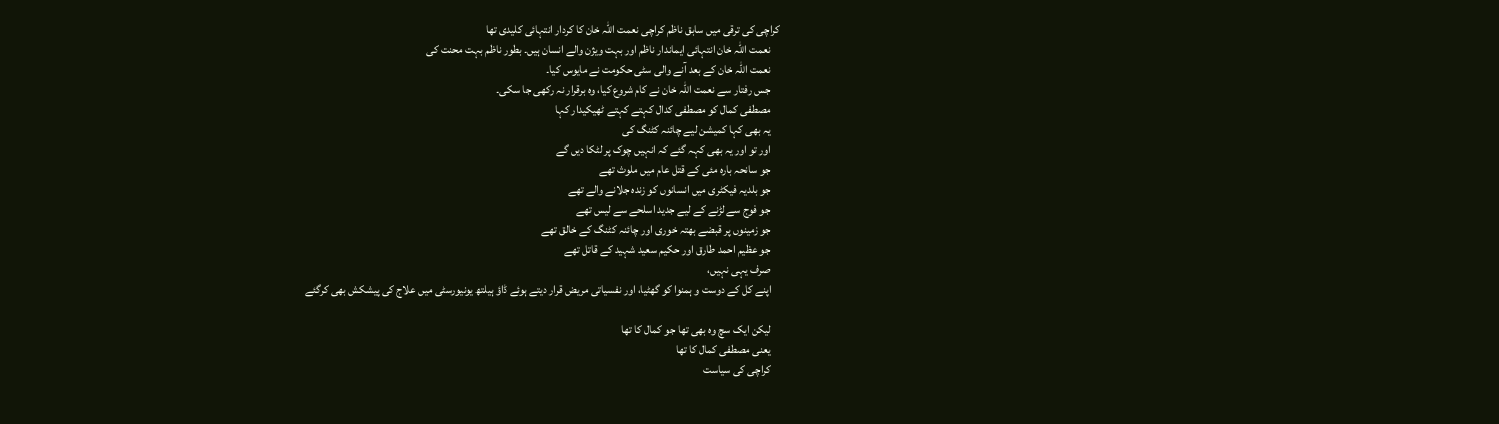کراچی کی ترقی میں سابق ناظم کراچی نعمت اللہ خان کا کردار انتہائی کلیدی تھا
    نعمت اللہ خان انتہائی ایماندار ناظم اور بہت ویژن والے انسان ہیں۔ بطور ناظم بہت محنت کی
    نعمت اللہ خان کے بعد آنے والی سٹی حکومت نے مایوس کیا۔
    جس رفتار سے نعمت اللہ خان نے کام شروع کیا، وہ برقرار نہ رکھی جا سکی۔
    مصطفی کمال کو مصطفی کدال کہتے کہتے ٹھیکیدار کہا
    یہ بھی کہا کمیشن لیے چائنہ کٹنگ کی
    اور تو اور یہ بھی کہہ گئے کہ انہیں چوک پر لٹکا دیں گے
    جو سانحہ بارہ مئی کے قتل عام میں ملوث تھے
    جو بلدیہ فیکٹری میں انسانوں کو زندہ جلانے والے تھے
    جو فوج سے لڑنے کے لیے جدید اسلحے سے لیس تھے
    جو زمینوں پر قبضے بھتہ خوری اور چائنہ کٹنگ کے خالق تھے
    جو عظیم احمد طارق اور حکیم سعید شہید کے قاتل تھے
    صرف یہی نہیں،
    اپنے کل کے دوست و ہمنوا کو گھٹیا، اور نفسیاتی مریض قرار دیتے ہوئے ڈاؤ ہیلتھ یونیورسٹی میں علاج کی پیشکش بھی کرگئے

    لیکن ایک سچ وہ بھی تھا جو کمال کا تھا
    یعنی مصطفی کمال کا تھا
    کراچی کی سیاست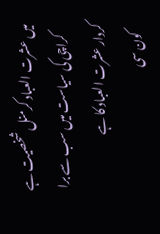میں عشرت العباد کرمنل شخصیت ہے
    کراچی کی سیاست میں سب سے برا کردار عشرت العباد کا ہے
    کون سی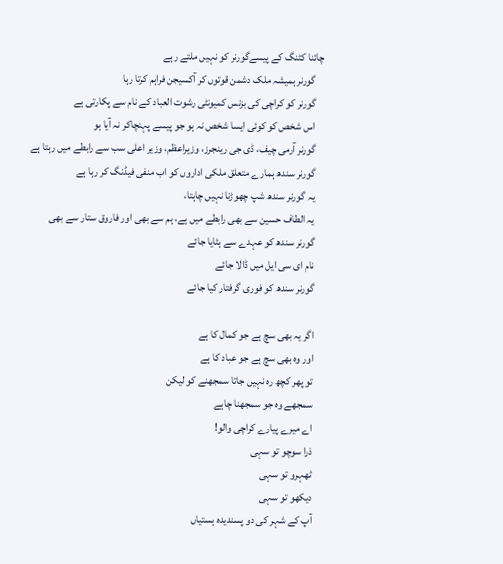چائنا کٹنگ کے پیسےگورنر کو نہیں ملتے رہے
    گورنر ہمیشہ ملک دشمن قوتوں کر آکسیجن فراہم کرتا رہا
    گورنر کو کراچی کی بزنس کمیونٹی رشوت العباد کے نام سے پکارتی ہے
    اس شخص کو کوئی ایسا شخص نہ ہو جو پیسے پہنچاکر نہ آیا ہو
    گورنر آرمی چیف، ڈی جی رینجرز، وزیراعظم، وزیر اعلی سب سے رابطے میں رہتا ہے
    گورنر سندھ ہمارے متعلق ملکی اداروں کو اب منفی فیڈنگ کر رہا ہے
    یہ گورنر سندھ شپ چھوڑنا نہیں چاہتا،
    یہ الطاف حسین سے بھی رابطے میں ہے، ہم سے بھی اور فاروق ستار سے بھی
    گورنر سندھ کو عہدے سے ہٹایا جائے
    نام ای سی ایل میں ڈالا جائے
    گورنر سندھ کو فوری گرفتار کیا جائے

    اگر یہ بھی سچ ہے جو کمال کا ہے
    اور وہ بھی سچ ہے جو عباد کا ہے
    تو پھر کچھ رہ نہیں جاتا سمجھنے کو لیکن
    سمجھے وہ جو سمجھنا چاہے
    اے میرے پیارے کراچی والو!
    ذرا سوچو تو سہی
    ٹھہرو تو سہی
    دیکھو تو سہی
    آپ کے شہر کی دو پسندیدہ ہستیاں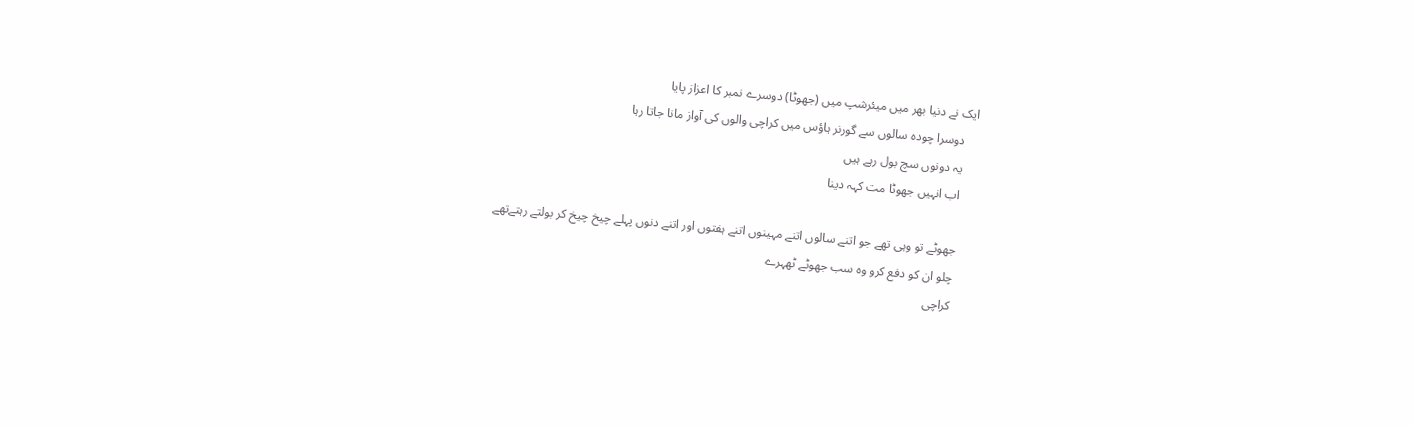ایک نے دنیا بھر میں میئرشپ میں (جھوٹا) دوسرے نمبر کا اعزاز پایا
    دوسرا چودہ سالوں سے گورنر ہاؤس میں کراچی والوں کی آواز مانا جاتا رہا
    یہ دونوں سچ بول رہے ہیں
    اب انہیں جھوٹا مت کہہ دینا

    جھوٹے تو وہی تھے جو اتنے سالوں اتنے مہینوں اتنے ہفتوں اور اتنے دنوں پہلے چیخ چیخ کر بولتے رہتےتھے
    چلو ان کو دفع کرو وہ سب جھوٹے ٹھہرے
    کراچی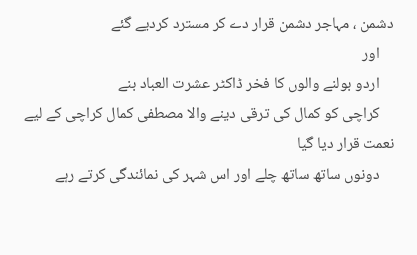دشمن ، مہاجر دشمن قرار دے کر مسترد کردیے گئے
    اور
    اردو بولنے والوں کا فخر ڈاکٹر عشرت العباد بنے
    کراچی کو کمال کی ترقی دینے والا مصطفی کمال کراچی کے لیے نعمت قرار دیا گیا
    دونوں ساتھ ساتھ چلے اور اس شہر کی نمائندگی کرتے رہے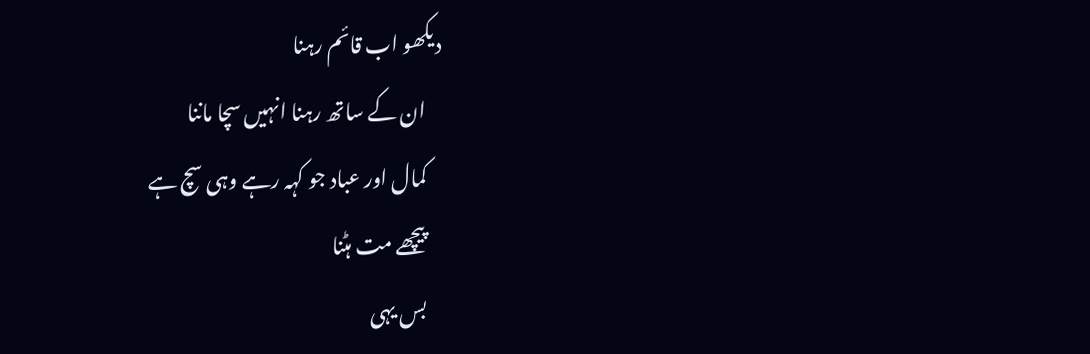دیکھو اب قائم رہنا
    ان کے ساتھ رہنا انہیں سچا ماننا
    کمال اور عباد جو کہہ رہے وہی سچ ہے
    پیچھے مت ہٹنا
    بس یہی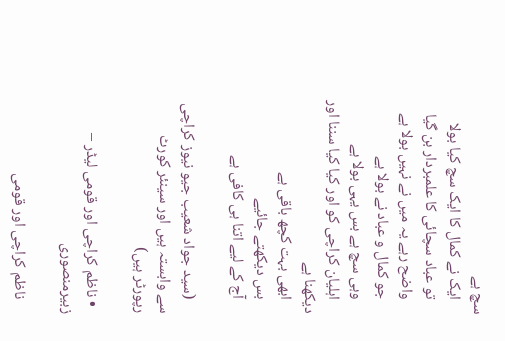سچ ہے
    ایک نے کمال کا ایک سچ کیا بولا
    تو عباد سچائی کا علمبردار بن گیا
    واضح رہے یہ میں نے نہیں بولا ہے
    جو کمال و عباد نے بولا ہے
    وہی سچ ہے بس یہی بولا ہے
    اہلیان کراچی کو اور کیا کیا سننا اور دیکھنا ہے
    ابھی بہت کچھ باقی ہے
    بس دیکھتے جائیے
    آج کے لیے اتنا ہی کافی ہے

    (سید جواد شعیب جیو نیوز کراچی سے وابستہ ہیں اور سینئر کورٹ رپورٹر ہیں)

  • ناظم کراچی اور قومی لیڈر – زبیرمنصوری

    ناظم کراچی اور قومی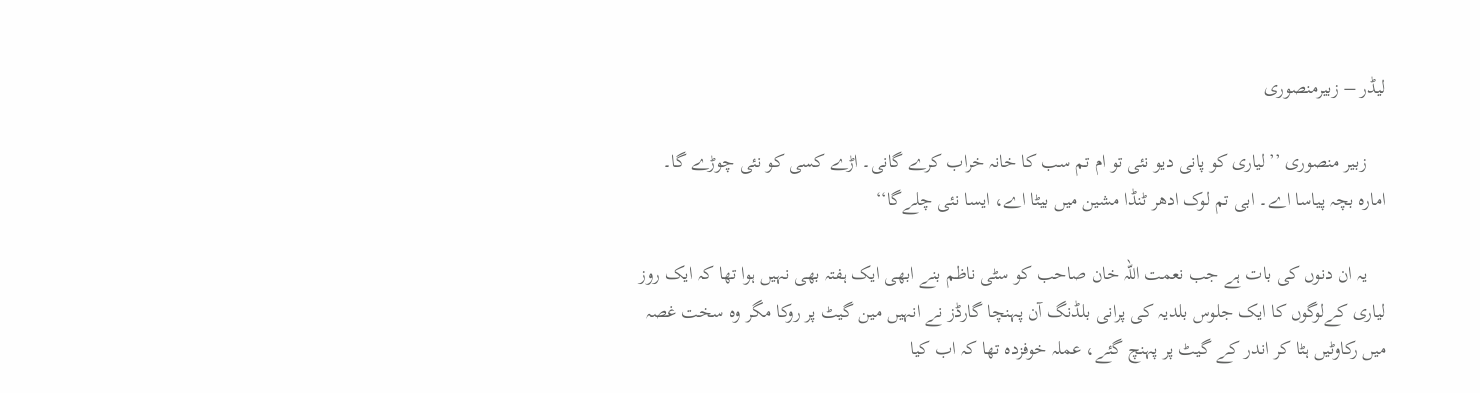لیڈر – زبیرمنصوری

    زبیر منصوری ’’لیاری کو پانی دیو نئی تو ام تم سب کا خانہ خراب کرے گانی۔ اڑے کسی کو نئی چوڑے گا۔ امارہ بچہ پیاسا اے۔ ابی تم لوک ادھر ٹنڈا مشین میں بیٹا اے، ایسا نئی چلےگا‘‘

    یہ ان دنوں کی بات ہے جب نعمت اللہ خان صاحب کو سٹی ناظم بنے ابھی ایک ہفتہ بھی نہیں ہوا تھا کہ ایک روز لیاری کےلوگوں کا ایک جلوس بلدیہ کی پرانی بلڈنگ آن پہنچا گارڈز نے انہیں مین گیٹ پر روکا مگر وہ سخت غصہ میں رکاوٹیں ہٹا کر اندر کے گیٹ پر پہنچ گئے، عملہ خوفزدہ تھا کہ اب کیا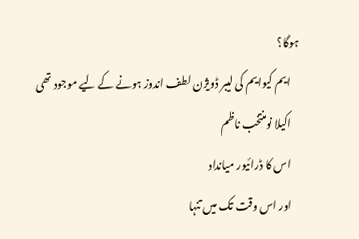ہوگا؟
    ایم کیوایم کی لیبر ڈویژن لطف اندوز ہونے کے لیے موجود تھی
    اکیلا نومنتخب ناظم
    اس کا ڈرائیور میانداد
    اور اس وقت تک میں تنہا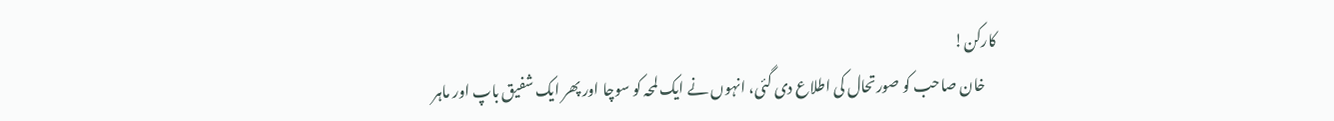کارکن!
    خان صاحب کو صورتحال کی اطلاع دی گئی، انہوں نے ایک لمحہ کو سوچا اور پھر ایک شفیق باپ اور ماہر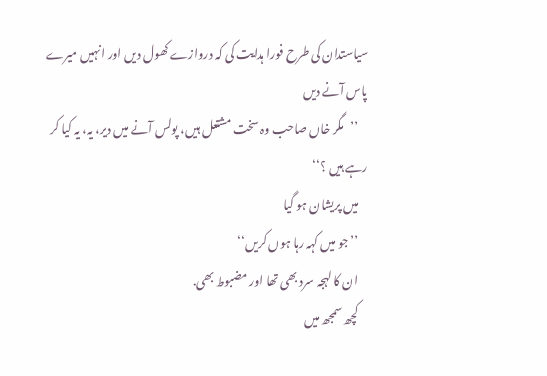سیاستدان کی طرح فورا ہدایت کی کہ دروازے کھول دیں اور انہیں میرے پاس آنے دیں
    ’’مگر خاں صاحب وہ سخت مشتعل ہیں، پولس آنے میں دیر، یہ، یہ کیا کر رہے ہیں ؟‘‘
    میں پریشان ہو گیا
    ’’جو میں کہہ رہا ہوں کریں‘‘
    ان کا لہجہ سرد بھی تھا اور مضبوط بھی.
    کچھ سمجھ میں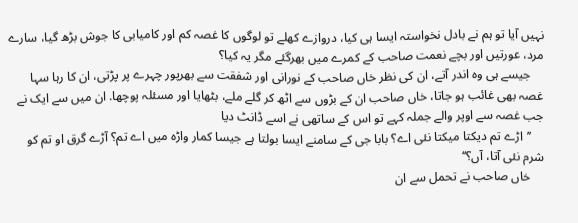نہیں آیا تو ہم نے بادل نخواستہ ایسا ہی کیا، دروازے کھلے تو لوگوں کا غصہ کم اور کامیابی کا جوش بڑھ گیا، سارے مرد، عورتیں اور بچے نعمت صاحب کے کمرے میں بھرگئے مگر یہ کیا؟
    جیسے ہی وہ اندر آتے، ان کی نظر خاں صاحب کے نورانی اور شفقت سے بھرپور چہرے پر پڑتی، ان کا رہا سہا غصہ بھی غائب ہو جاتا، خاں صاحب ان کے بڑوں سے اٹھ کر گلے ملے، بٹھایا اور مسئلہ پوچھا. ان میں سے ایک نے جب غصہ سے اوپر والے جملہ کہے تو اس کے ساتھی نے اسے ڈانٹ دیا
    ’’اڑے تم دیکتا میکتا نئی اے؟ بابا جی کے سامنے ایسا بولتا ہے جیسا کمار واڑہ میں اے تم؟ آڑے گرق او تم کو شرم نئی آتا، آں؟‘‘
    خاں صاحب نے تحمل سے ان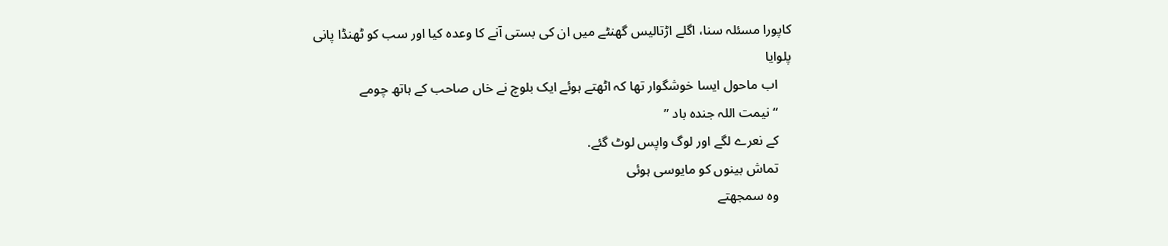کاپورا مسئلہ سنا، اگلے اڑتالیس گھنٹے میں ان کی بستی آنے کا وعدہ کیا اور سب کو ٹھنڈا پانی پلوایا
    اب ماحول ایسا خوشگوار تھا کہ اٹھتے ہوئے ایک بلوچ نے خاں صاحب کے ہاتھ چومے
    “نیمت اللہ جندہ باد ”
    کے نعرے لگے اور لوگ واپس لوٹ گئے.
    تماش بینوں کو مایوسی ہوئی
    وہ سمجھتے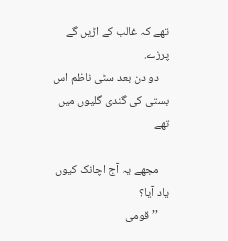تھے کہ غالب کے اڑیں گے پرزے.
    دو دن بعد سٹی ناظم اس بستی کی گندی گلیوں میں تھے

    مجھے یہ آج اچانک کیوں یاد آیا؟
    ’’قومی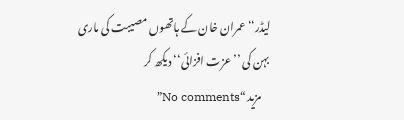لیڈر‘‘ عمران خان کے ہاتھوں مصیبت کی ماری بہن کی ’’عزت افزائی‘‘ دیکھ کر
    مزید “No comments”